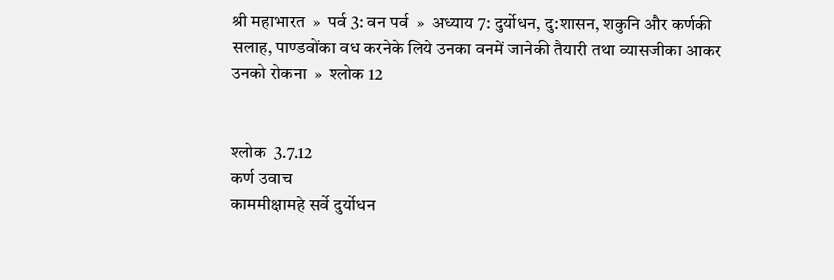श्री महाभारत  »  पर्व 3: वन पर्व  »  अध्याय 7: दुर्योधन, दु:शासन, शकुनि और कर्णकी सलाह, पाण्डवोंका वध करनेके लिये उनका वनमें जानेकी तैयारी तथा व्यासजीका आकर उनको रोकना  »  श्लोक 12


श्लोक  3.7.12
कर्ण उवाच
काममीक्षामहे सर्वे दुर्योधन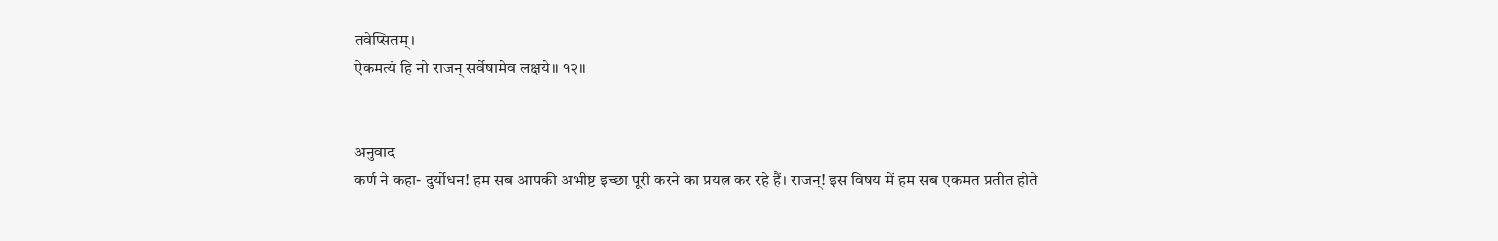तवेप्सितम्।
ऐकमत्यं हि नो राजन् सर्वेषामेव लक्षये॥ १२॥


अनुवाद
कर्ण ने कहा- दुर्योधन! हम सब आपकी अभीष्ट इच्छा पूरी करने का प्रयत्न कर रहे हैं। राजन्! इस विषय में हम सब एकमत प्रतीत होते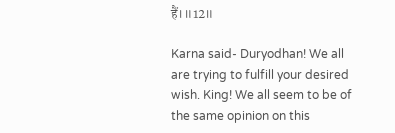हैं।॥12॥

Karna said- Duryodhan! We all are trying to fulfill your desired wish. King! We all seem to be of the same opinion on this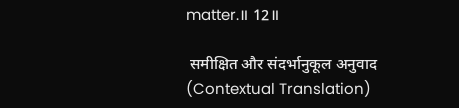matter.॥ 12॥

 समीक्षित और संदर्भानुकूल अनुवाद (Contextual Translation)